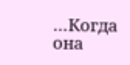…Когда она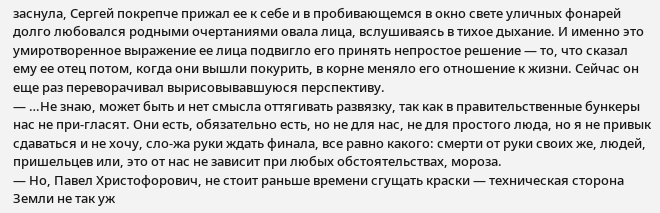заснула, Сергей покрепче прижал ее к себе и в пробивающемся в окно свете уличных фонарей долго любовался родными очертаниями овала лица, вслушиваясь в тихое дыхание. И именно это умиротворенное выражение ее лица подвигло его принять непростое решение — то, что сказал ему ее отец потом, когда они вышли покурить, в корне меняло его отношение к жизни. Сейчас он еще раз переворачивал вырисовывавшуюся перспективу.
— …Не знаю, может быть и нет смысла оттягивать развязку, так как в правительственные бункеры нас не при-гласят. Они есть, обязательно есть, но не для нас, не для простого люда, но я не привык сдаваться и не хочу, сло-жа руки ждать финала, все равно какого: смерти от руки своих же, людей, пришельцев или, это от нас не зависит при любых обстоятельствах, мороза.
— Но, Павел Христофорович, не стоит раньше времени сгущать краски — техническая сторона Земли не так уж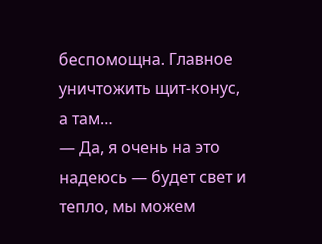беспомощна. Главное уничтожить щит-конус, а там…
— Да, я очень на это надеюсь — будет свет и тепло, мы можем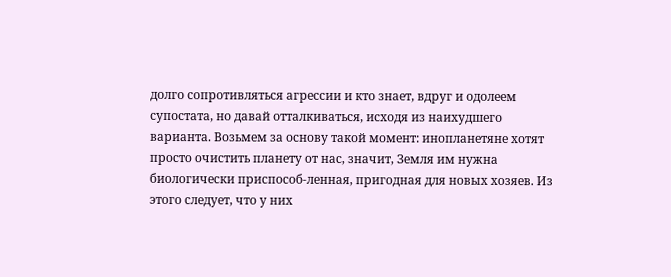долго сопротивляться агрессии и кто знает, вдруг и одолеем супостата, но давай отталкиваться, исходя из наихудшего варианта. Возьмем за основу такой момент: инопланетяне хотят просто очистить планету от нас, значит, Земля им нужна биологически приспособ-ленная, пригодная для новых хозяев. Из этого следует, что у них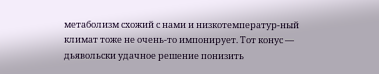метаболизм схожий с нами и низкотемператур-ный климат тоже не очень-то импонирует. Тот конус — дьявольски удачное решение понизить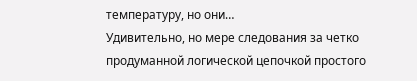температуру, но они…
Удивительно, но мере следования за четко продуманной логической цепочкой простого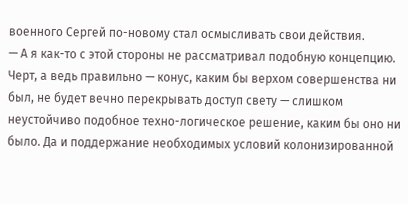военного Сергей по-новому стал осмысливать свои действия.
— А я как-то с этой стороны не рассматривал подобную концепцию. Черт, а ведь правильно — конус, каким бы верхом совершенства ни был, не будет вечно перекрывать доступ свету — слишком неустойчиво подобное техно-логическое решение, каким бы оно ни было. Да и поддержание необходимых условий колонизированной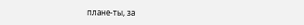плане-ты, за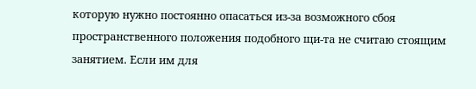которую нужно постоянно опасаться из-за возможного сбоя пространственного положения подобного щи-та не считаю стоящим занятием. Если им для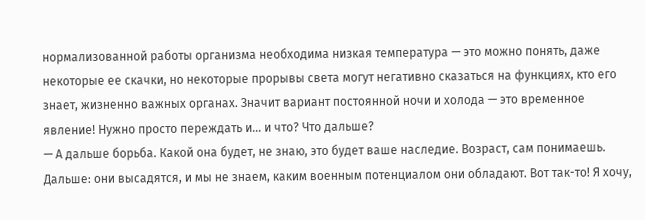нормализованной работы организма необходима низкая температура — это можно понять, даже некоторые ее скачки, но некоторые прорывы света могут негативно сказаться на функциях, кто его знает, жизненно важных органах. Значит вариант постоянной ночи и холода — это временное явление! Нужно просто переждать и… и что? Что дальше?
— А дальше борьба. Какой она будет, не знаю, это будет ваше наследие. Возраст, сам понимаешь. Дальше: они высадятся, и мы не знаем, каким военным потенциалом они обладают. Вот так-то! Я хочу,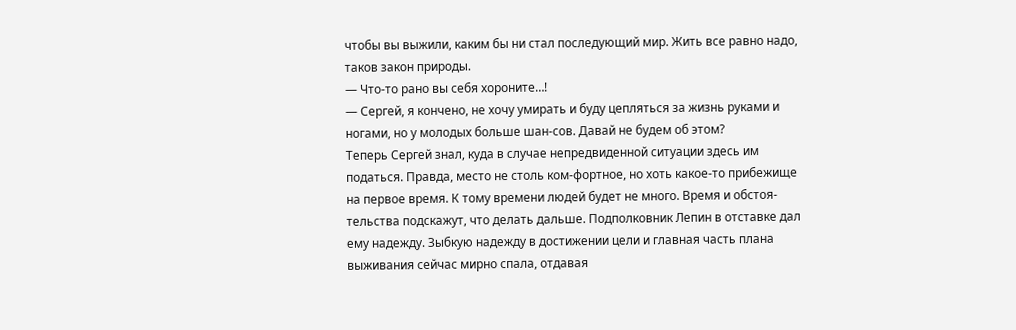чтобы вы выжили, каким бы ни стал последующий мир. Жить все равно надо, таков закон природы.
— Что-то рано вы себя хороните…!
— Сергей, я кончено, не хочу умирать и буду цепляться за жизнь руками и ногами, но у молодых больше шан-сов. Давай не будем об этом?
Теперь Сергей знал, куда в случае непредвиденной ситуации здесь им податься. Правда, место не столь ком-фортное, но хоть какое-то прибежище на первое время. К тому времени людей будет не много. Время и обстоя-тельства подскажут, что делать дальше. Подполковник Лепин в отставке дал ему надежду. Зыбкую надежду в достижении цели и главная часть плана выживания сейчас мирно спала, отдавая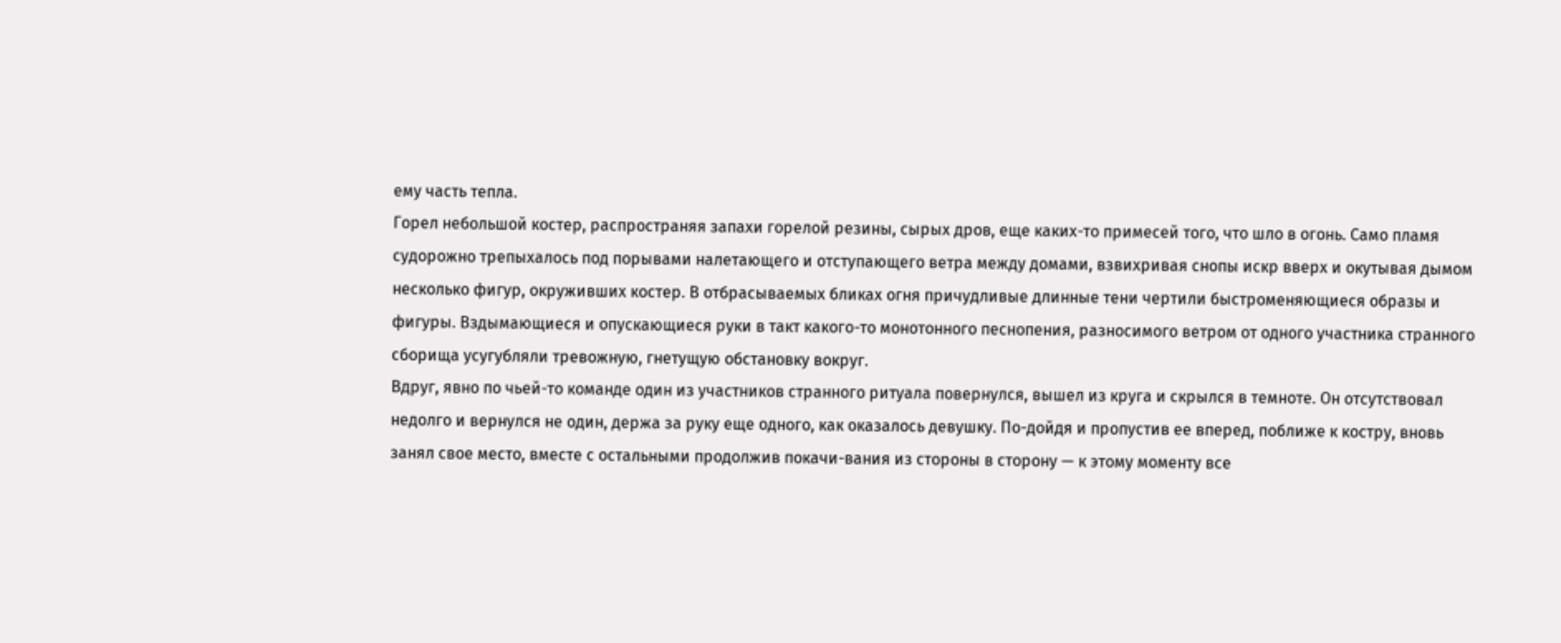ему часть тепла.
Горел небольшой костер, распространяя запахи горелой резины, сырых дров, еще каких-то примесей того, что шло в огонь. Само пламя судорожно трепыхалось под порывами налетающего и отступающего ветра между домами, взвихривая снопы искр вверх и окутывая дымом несколько фигур, окруживших костер. В отбрасываемых бликах огня причудливые длинные тени чертили быстроменяющиеся образы и фигуры. Вздымающиеся и опускающиеся руки в такт какого-то монотонного песнопения, разносимого ветром от одного участника странного сборища усугубляли тревожную, гнетущую обстановку вокруг.
Вдруг, явно по чьей-то команде один из участников странного ритуала повернулся, вышел из круга и скрылся в темноте. Он отсутствовал недолго и вернулся не один, держа за руку еще одного, как оказалось девушку. По-дойдя и пропустив ее вперед, поближе к костру, вновь занял свое место, вместе с остальными продолжив покачи-вания из стороны в сторону — к этому моменту все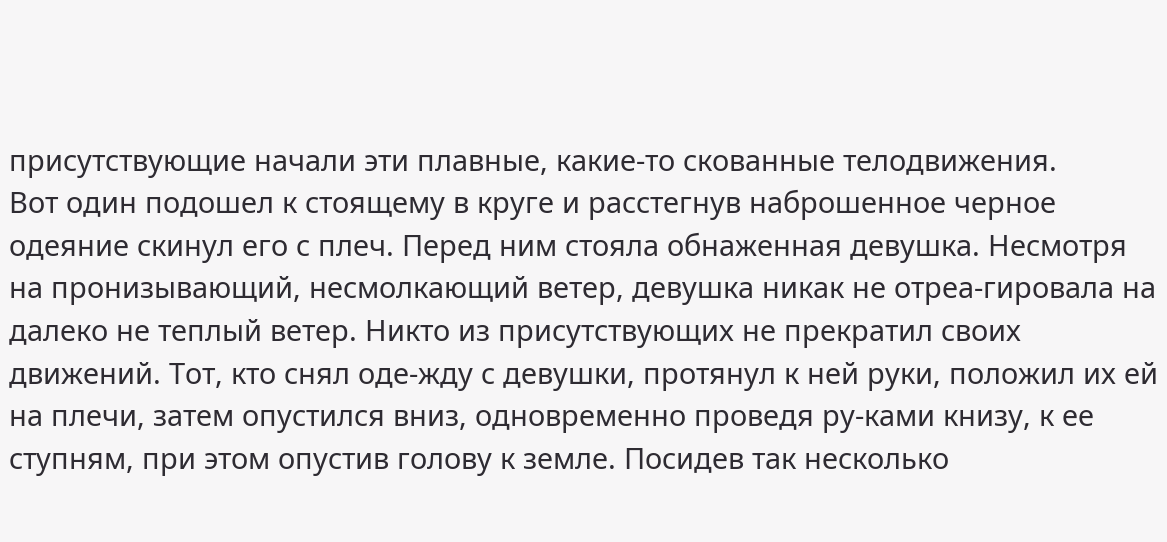присутствующие начали эти плавные, какие-то скованные телодвижения.
Вот один подошел к стоящему в круге и расстегнув наброшенное черное одеяние скинул его с плеч. Перед ним стояла обнаженная девушка. Несмотря на пронизывающий, несмолкающий ветер, девушка никак не отреа-гировала на далеко не теплый ветер. Никто из присутствующих не прекратил своих движений. Тот, кто снял оде-жду с девушки, протянул к ней руки, положил их ей на плечи, затем опустился вниз, одновременно проведя ру-ками книзу, к ее ступням, при этом опустив голову к земле. Посидев так несколько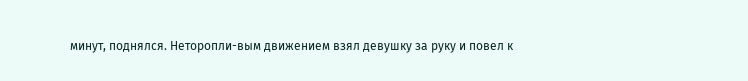минут, поднялся. Неторопли-вым движением взял девушку за руку и повел к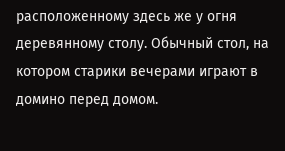расположенному здесь же у огня деревянному столу. Обычный стол, на котором старики вечерами играют в домино перед домом.